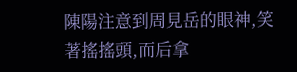陳陽注意到周見岳的眼神,笑著搖搖頭,而后拿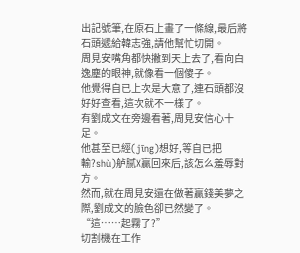出記號筆,在原石上畫了一條線,最后將石頭遞給韓志強,請他幫忙切開。
周見安嘴角都快撇到天上去了,看向白逸塵的眼神,就像看一個傻子。
他覺得自已上次是大意了,連石頭都沒好好查看,這次就不一樣了。
有劉成文在旁邊看著,周見安信心十足。
他甚至已經(jīng)想好,等自已把輸?shù)舻腻X贏回來后,該怎么羞辱對方。
然而,就在周見安還在做著贏錢美夢之際,劉成文的臉色卻已然變了。
“這……起霧了?”
切割機在工作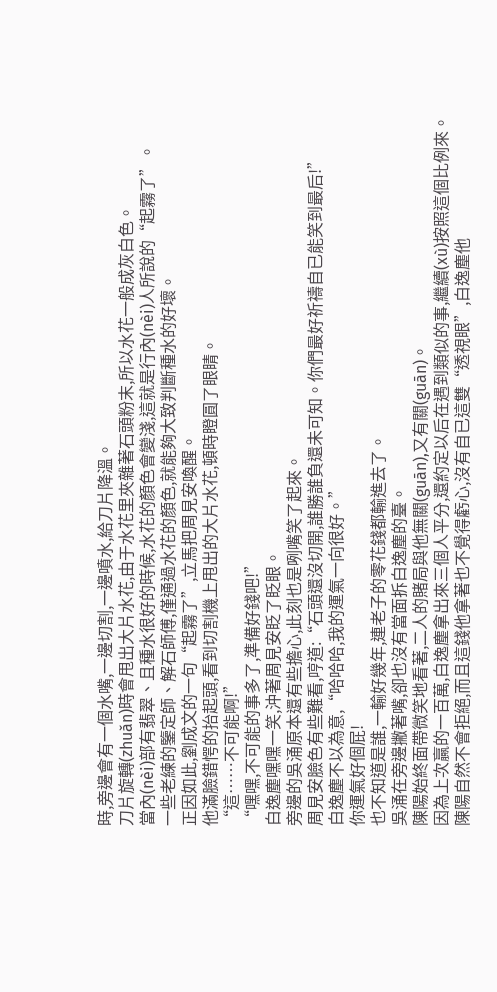時,旁邊會有一個水嘴,一邊切割,一邊噴水,給刀片降溫。
刀片旋轉(zhuǎn)時會甩出大片水花,由于水花里夾雜著石頭粉末,所以水花一般成灰白色。
當內(nèi)部有翡翠、且種水很好的時候,水花的顏色會變淺,這就是行內(nèi)人所說的“起霧了”。
一些老練的鑒定師、解石師傅,僅通過水花的顏色,就能夠大致判斷種水的好壞。
正因如此,劉成文的一句“起霧了”,立馬把周見安喚醒。
他滿臉錯愕的抬起頭,看到切割機上甩出的大片水花,頓時瞪圓了眼睛。
“這……不可能啊!”
“嘿嘿,不可能的事多了,準備好錢吧!”
白逸塵嘿嘿一笑,沖著周見安眨了眨眼。
旁邊的吳涌原本還有些擔心,此刻也是咧嘴笑了起來。
周見安臉色有些難看,哼道:“石頭還沒切開,誰勝誰負還未可知。你們最好祈禱自已能笑到最后!”
白逸塵不以為意,“哈哈哈,我的運氣一向很好。”
你運氣好個屁!
也不知道是誰,一輸好幾年,連老子的零花錢都輸進去了。
吳涌在旁邊撇著嘴,卻也沒有當面拆白逸塵的臺。
陳陽始終面帶微笑地看著,二人的賭局與他無關(guān),又有關(guān)。
因為上次贏的一百萬,白逸塵拿出來三個人平分,還約定以后在遇到類似的事,繼續(xù)按照這個比例來。
陳陽自然不會拒絕,而且這錢他拿著也不覺得虧心,沒有自已這雙“透視眼”,白逸塵他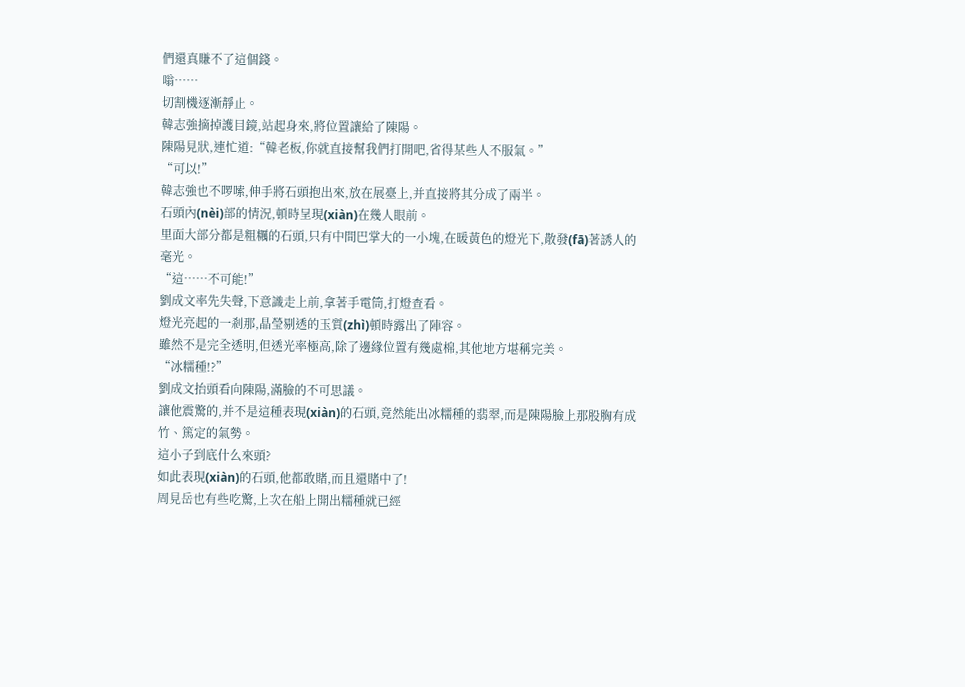們還真賺不了這個錢。
嗡……
切割機逐漸靜止。
韓志強摘掉護目鏡,站起身來,將位置讓給了陳陽。
陳陽見狀,連忙道:“韓老板,你就直接幫我們打開吧,省得某些人不服氣。”
“可以!”
韓志強也不啰嗦,伸手將石頭抱出來,放在展臺上,并直接將其分成了兩半。
石頭內(nèi)部的情況,頓時呈現(xiàn)在幾人眼前。
里面大部分都是粗糲的石頭,只有中間巴掌大的一小塊,在暖黃色的燈光下,散發(fā)著誘人的毫光。
“這……不可能!”
劉成文率先失聲,下意識走上前,拿著手電筒,打燈查看。
燈光亮起的一剎那,晶瑩剔透的玉質(zhì)頓時露出了陣容。
雖然不是完全透明,但透光率極高,除了邊緣位置有幾處棉,其他地方堪稱完美。
“冰糯種!?”
劉成文抬頭看向陳陽,滿臉的不可思議。
讓他震驚的,并不是這種表現(xiàn)的石頭,竟然能出冰糯種的翡翠,而是陳陽臉上那股胸有成竹、篤定的氣勢。
這小子到底什么來頭?
如此表現(xiàn)的石頭,他都敢賭,而且還賭中了!
周見岳也有些吃驚,上次在船上開出糯種就已經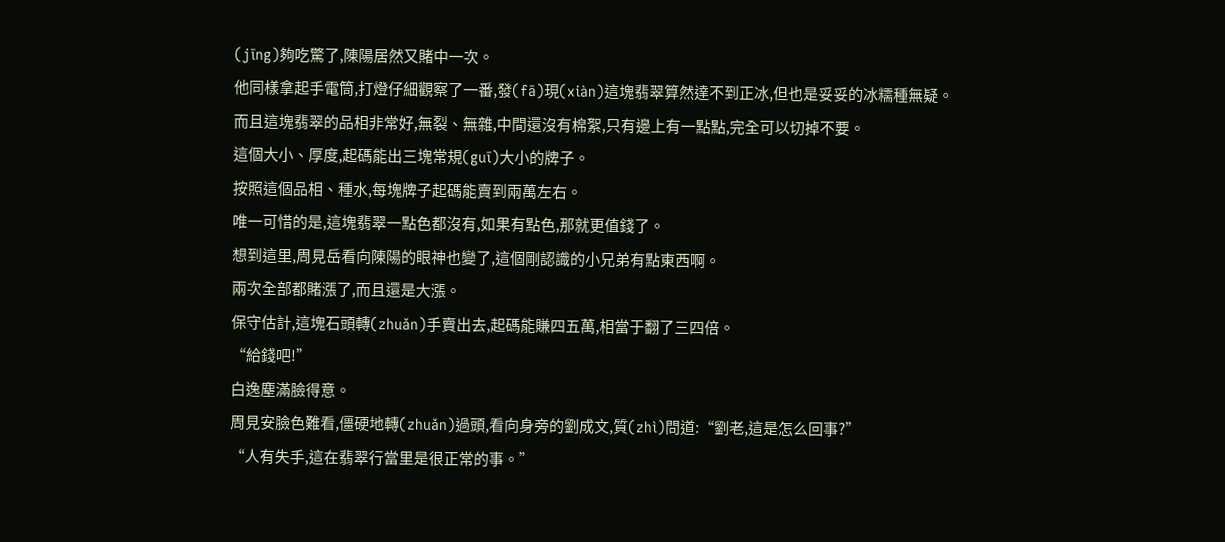(jīng)夠吃驚了,陳陽居然又賭中一次。
他同樣拿起手電筒,打燈仔細觀察了一番,發(fā)現(xiàn)這塊翡翠算然達不到正冰,但也是妥妥的冰糯種無疑。
而且這塊翡翠的品相非常好,無裂、無雜,中間還沒有棉絮,只有邊上有一點點,完全可以切掉不要。
這個大小、厚度,起碼能出三塊常規(guī)大小的牌子。
按照這個品相、種水,每塊牌子起碼能賣到兩萬左右。
唯一可惜的是,這塊翡翠一點色都沒有,如果有點色,那就更值錢了。
想到這里,周見岳看向陳陽的眼神也變了,這個剛認識的小兄弟有點東西啊。
兩次全部都賭漲了,而且還是大漲。
保守估計,這塊石頭轉(zhuǎn)手賣出去,起碼能賺四五萬,相當于翻了三四倍。
“給錢吧!”
白逸塵滿臉得意。
周見安臉色難看,僵硬地轉(zhuǎn)過頭,看向身旁的劉成文,質(zhì)問道:“劉老,這是怎么回事?”
“人有失手,這在翡翠行當里是很正常的事。”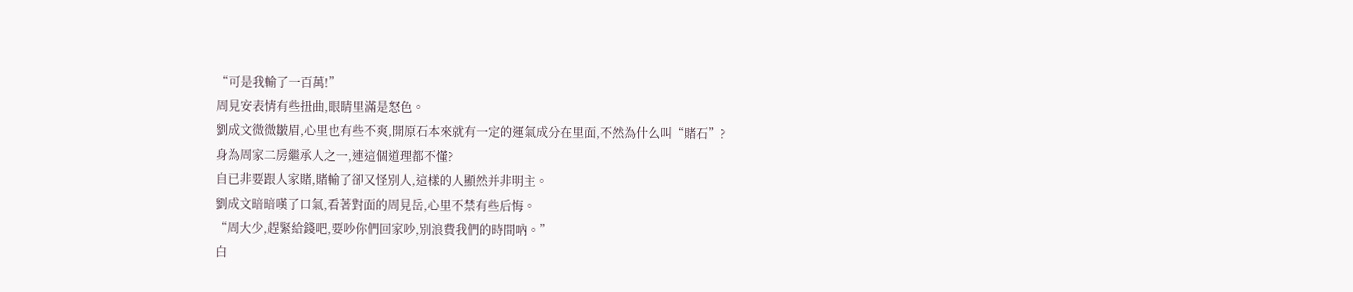“可是我輸了一百萬!”
周見安表情有些扭曲,眼睛里滿是怒色。
劉成文微微皺眉,心里也有些不爽,開原石本來就有一定的運氣成分在里面,不然為什么叫“賭石”?
身為周家二房繼承人之一,連這個道理都不懂?
自已非要跟人家賭,賭輸了卻又怪別人,這樣的人顯然并非明主。
劉成文暗暗嘆了口氣,看著對面的周見岳,心里不禁有些后悔。
“周大少,趕緊給錢吧,要吵你們回家吵,別浪費我們的時間吶。”
白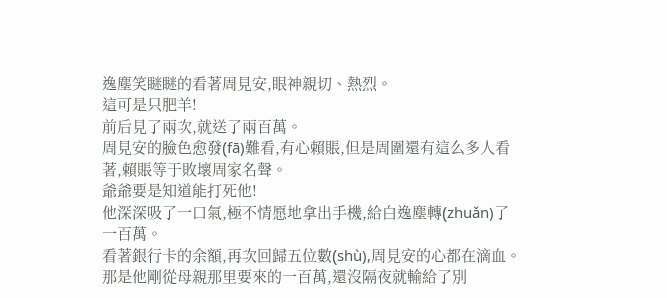逸塵笑瞇瞇的看著周見安,眼神親切、熱烈。
這可是只肥羊!
前后見了兩次,就送了兩百萬。
周見安的臉色愈發(fā)難看,有心賴賬,但是周圍還有這么多人看著,賴賬等于敗壞周家名聲。
爺爺要是知道能打死他!
他深深吸了一口氣,極不情愿地拿出手機,給白逸塵轉(zhuǎn)了一百萬。
看著銀行卡的余額,再次回歸五位數(shù),周見安的心都在滴血。
那是他剛從母親那里要來的一百萬,還沒隔夜就輸給了別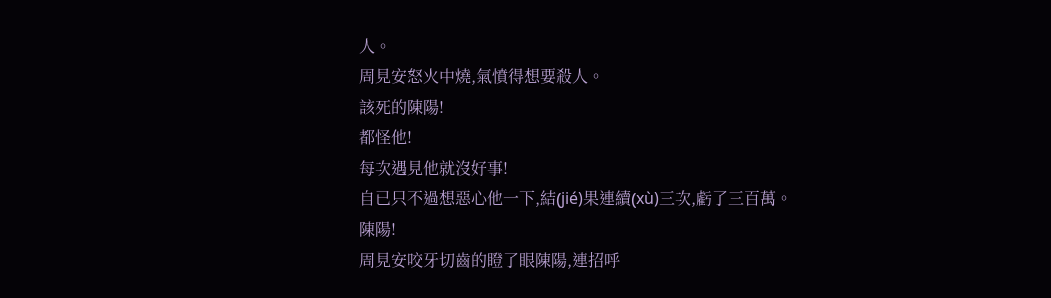人。
周見安怒火中燒,氣憤得想要殺人。
該死的陳陽!
都怪他!
每次遇見他就沒好事!
自已只不過想惡心他一下,結(jié)果連續(xù)三次,虧了三百萬。
陳陽!
周見安咬牙切齒的瞪了眼陳陽,連招呼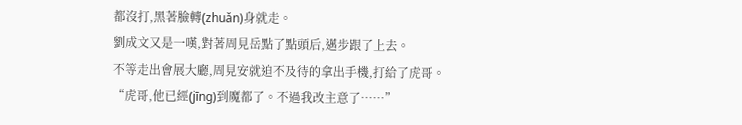都沒打,黑著臉轉(zhuǎn)身就走。
劉成文又是一嘆,對著周見岳點了點頭后,邁步跟了上去。
不等走出會展大廳,周見安就迫不及待的拿出手機,打給了虎哥。
“虎哥,他已經(jīng)到魔都了。不過我改主意了……”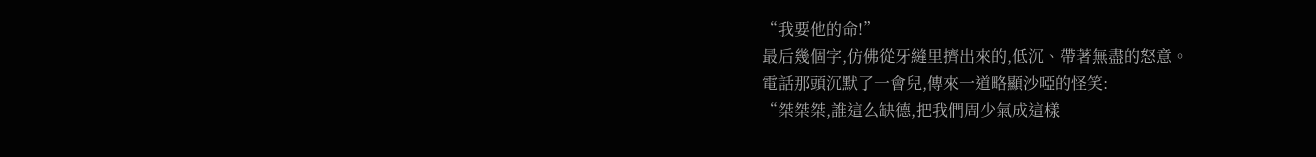“我要他的命!”
最后幾個字,仿佛從牙縫里擠出來的,低沉、帶著無盡的怒意。
電話那頭沉默了一會兒,傳來一道略顯沙啞的怪笑:
“桀桀桀,誰這么缺德,把我們周少氣成這樣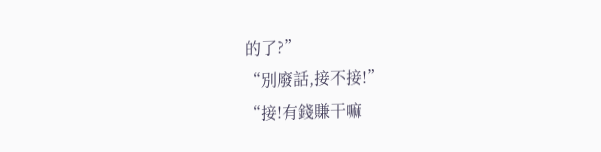的了?”
“別廢話,接不接!”
“接!有錢賺干嘛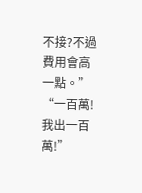不接?不過費用會高一點。”
“一百萬!我出一百萬!”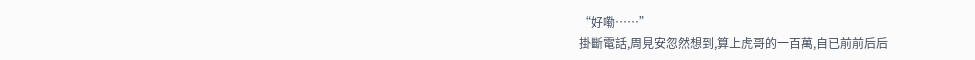“好嘞……”
掛斷電話,周見安忽然想到,算上虎哥的一百萬,自已前前后后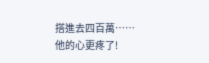搭進去四百萬……
他的心更疼了!